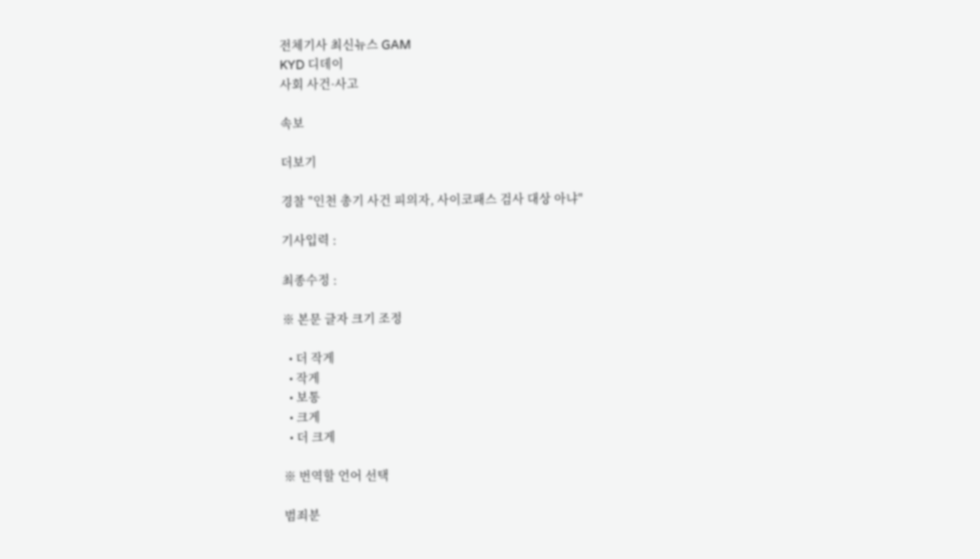전체기사 최신뉴스 GAM
KYD 디데이
사회 사건·사고

속보

더보기

경찰 "인천 총기 사건 피의자, 사이코패스 검사 대상 아냐"

기사입력 :

최종수정 :

※ 본문 글자 크기 조정

  • 더 작게
  • 작게
  • 보통
  • 크게
  • 더 크게

※ 번역할 언어 선택

범죄분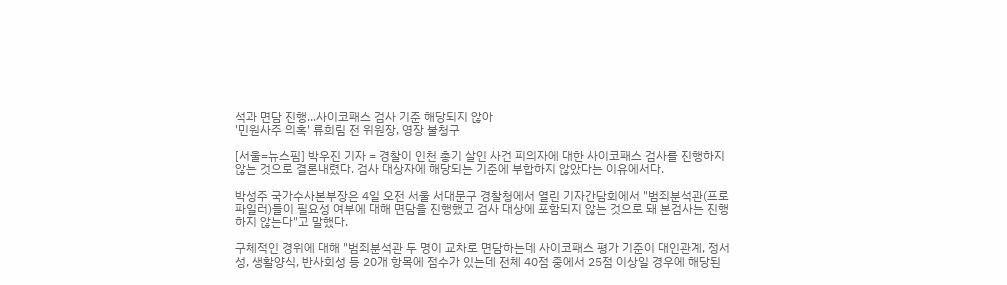석과 면담 진행...사이코패스 검사 기준 해당되지 않아
'민원사주 의혹' 류희림 전 위원장, 영장 불청구

[서울=뉴스핌] 박우진 기자 = 경찰이 인천 총기 살인 사건 피의자에 대한 사이코패스 검사를 진행하지 않는 것으로 결론내렸다. 검사 대상자에 해당되는 기준에 부합하지 않았다는 이유에서다.

박성주 국가수사본부장은 4일 오전 서울 서대문구 경찰청에서 열린 기자간담회에서 "범죄분석관(프로파일러)들이 필요성 여부에 대해 면담을 진행했고 검사 대상에 포함되지 않는 것으로 돼 본검사는 진행하지 않는다"고 말했다.

구체적인 경위에 대해 "범죄분석관 두 명이 교차로 면담하는데 사이코패스 평가 기준이 대인관계, 정서성, 생활양식, 반사회성 등 20개 항목에 점수가 있는데 전체 40점 중에서 25점 이상일 경우에 해당된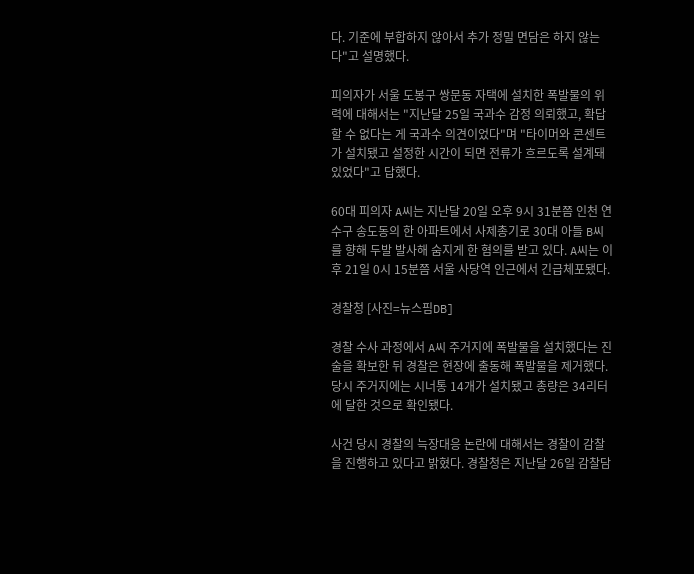다. 기준에 부합하지 않아서 추가 정밀 면담은 하지 않는다"고 설명했다.

피의자가 서울 도봉구 쌍문동 자택에 설치한 폭발물의 위력에 대해서는 "지난달 25일 국과수 감정 의뢰했고, 확답할 수 없다는 게 국과수 의견이었다"며 "타이머와 콘센트가 설치됐고 설정한 시간이 되면 전류가 흐르도록 설계돼 있었다"고 답했다.

60대 피의자 A씨는 지난달 20일 오후 9시 31분쯤 인천 연수구 송도동의 한 아파트에서 사제총기로 30대 아들 B씨를 향해 두발 발사해 숨지게 한 혐의를 받고 있다. A씨는 이후 21일 0시 15분쯤 서울 사당역 인근에서 긴급체포됐다.

경찰청 [사진=뉴스핌DB]

경찰 수사 과정에서 A씨 주거지에 폭발물을 설치했다는 진술을 확보한 뒤 경찰은 현장에 출동해 폭발물을 제거했다. 당시 주거지에는 시너통 14개가 설치됐고 총량은 34리터에 달한 것으로 확인됐다.

사건 당시 경찰의 늑장대응 논란에 대해서는 경찰이 감찰을 진행하고 있다고 밝혔다. 경찰청은 지난달 26일 감찰담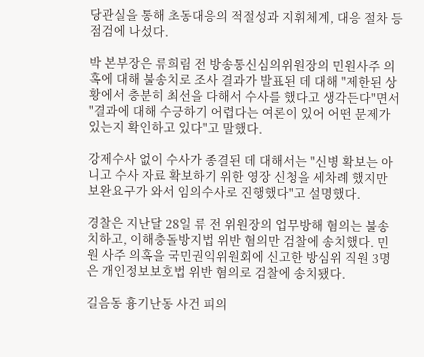당관실을 통해 초동대응의 적절성과 지휘체계, 대응 절차 등 점검에 나섰다.

박 본부장은 류희림 전 방송통신심의위원장의 민원사주 의혹에 대해 불송치로 조사 결과가 발표된 데 대해 "제한된 상황에서 충분히 최선을 다해서 수사를 했다고 생각든다"면서 "결과에 대해 수긍하기 어렵다는 여론이 있어 어떤 문제가 있는지 확인하고 있다"고 말했다.

강제수사 없이 수사가 종결된 데 대해서는 "신병 확보는 아니고 수사 자료 확보하기 위한 영장 신청을 세차례 했지만 보완요구가 와서 임의수사로 진행했다"고 설명했다.

경찰은 지난달 28일 류 전 위원장의 업무방해 혐의는 불송치하고, 이해충돌방지법 위반 혐의만 검찰에 송치했다. 민원 사주 의혹을 국민권익위원회에 신고한 방심위 직원 3명은 개인정보보호법 위반 혐의로 검찰에 송치됐다.

길음동 흉기난동 사건 피의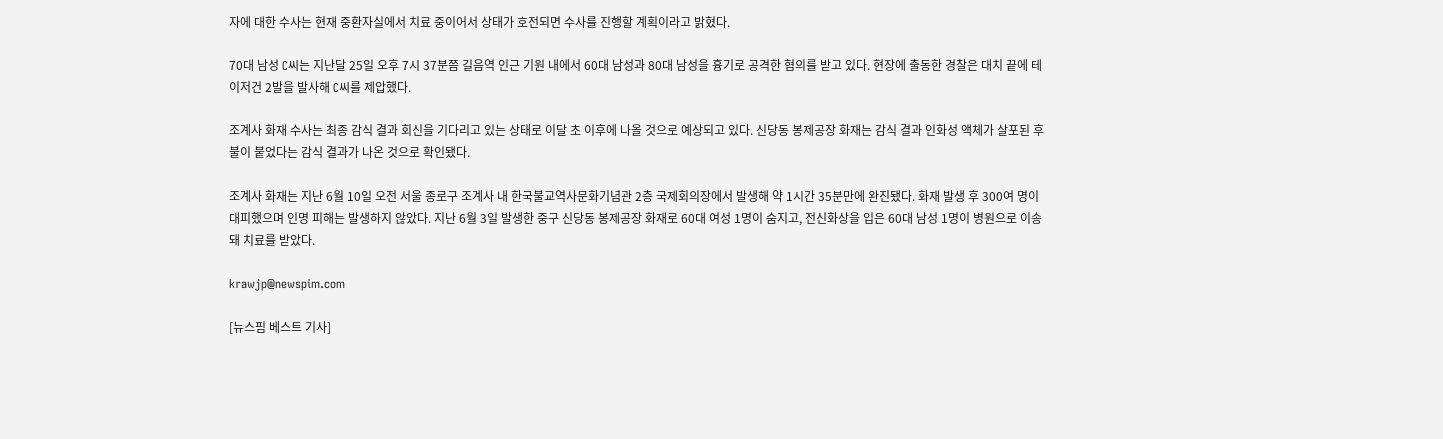자에 대한 수사는 현재 중환자실에서 치료 중이어서 상태가 호전되면 수사를 진행할 계획이라고 밝혔다.

70대 남성 C씨는 지난달 25일 오후 7시 37분쯤 길음역 인근 기원 내에서 60대 남성과 80대 남성을 흉기로 공격한 혐의를 받고 있다. 현장에 출동한 경찰은 대치 끝에 테이저건 2발을 발사해 C씨를 제압했다.

조계사 화재 수사는 최종 감식 결과 회신을 기다리고 있는 상태로 이달 초 이후에 나올 것으로 예상되고 있다. 신당동 봉제공장 화재는 감식 결과 인화성 액체가 살포된 후 불이 붙었다는 감식 결과가 나온 것으로 확인됐다.

조계사 화재는 지난 6월 10일 오전 서울 종로구 조계사 내 한국불교역사문화기념관 2층 국제회의장에서 발생해 약 1시간 35분만에 완진됐다. 화재 발생 후 300여 명이 대피했으며 인명 피해는 발생하지 않았다. 지난 6월 3일 발생한 중구 신당동 봉제공장 화재로 60대 여성 1명이 숨지고, 전신화상을 입은 60대 남성 1명이 병원으로 이송돼 치료를 받았다.

krawjp@newspim.com

[뉴스핌 베스트 기사]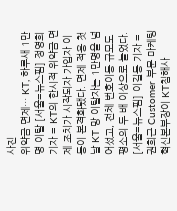사진
위약금 면제… KT, 하루새 1만명 이탈 [서울=뉴스핌] 정영희 기자 = KT의 한시적 위약금 면제 조치가 시작되자 가입자 이동이 본격화됐다. 면제 적용 첫날 KT 망 이탈자는 1만명을 넘어섰고, 전체 번호이동 규모도 평소의 두 배 이상으로 늘었다. [서울=뉴스핌] 이길동 기자 = 권희근 Customer 부문 마케팅혁신본부장이 KT침해사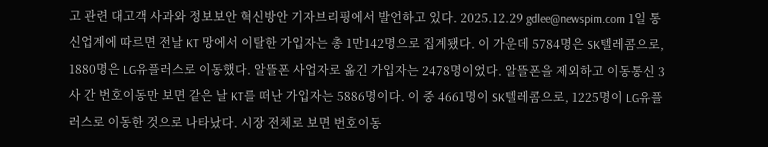고 관련 대고객 사과와 정보보안 혁신방안 기자브리핑에서 발언하고 있다. 2025.12.29 gdlee@newspim.com 1일 통신업계에 따르면 전날 KT 망에서 이탈한 가입자는 총 1만142명으로 집계됐다. 이 가운데 5784명은 SK텔레콤으로, 1880명은 LG유플러스로 이동했다. 알뜰폰 사업자로 옮긴 가입자는 2478명이었다. 알뜰폰을 제외하고 이동통신 3사 간 번호이동만 보면 같은 날 KT를 떠난 가입자는 5886명이다. 이 중 4661명이 SK텔레콤으로, 1225명이 LG유플러스로 이동한 것으로 나타났다. 시장 전체로 보면 번호이동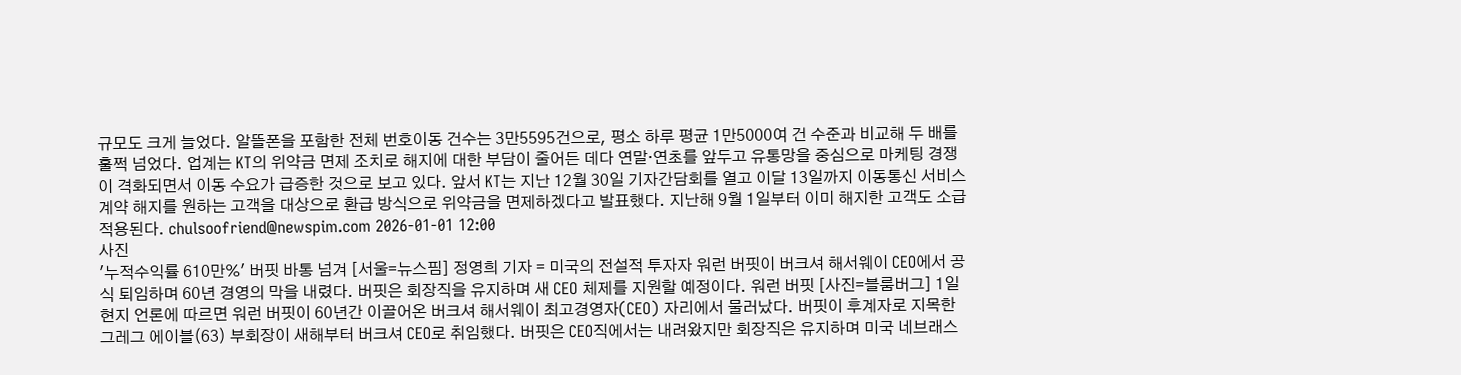규모도 크게 늘었다. 알뜰폰을 포함한 전체 번호이동 건수는 3만5595건으로, 평소 하루 평균 1만5000여 건 수준과 비교해 두 배를 훌쩍 넘었다. 업계는 KT의 위약금 면제 조치로 해지에 대한 부담이 줄어든 데다 연말·연초를 앞두고 유통망을 중심으로 마케팅 경쟁이 격화되면서 이동 수요가 급증한 것으로 보고 있다. 앞서 KT는 지난 12월 30일 기자간담회를 열고 이달 13일까지 이동통신 서비스 계약 해지를 원하는 고객을 대상으로 환급 방식으로 위약금을 면제하겠다고 발표했다. 지난해 9월 1일부터 이미 해지한 고객도 소급 적용된다. chulsoofriend@newspim.com 2026-01-01 12:00
사진
'누적수익률 610만%' 버핏 바통 넘겨 [서울=뉴스핌] 정영희 기자 = 미국의 전설적 투자자 워런 버핏이 버크셔 해서웨이 CEO에서 공식 퇴임하며 60년 경영의 막을 내렸다. 버핏은 회장직을 유지하며 새 CEO 체제를 지원할 예정이다. 워런 버핏 [사진=블룸버그] 1일 현지 언론에 따르면 워런 버핏이 60년간 이끌어온 버크셔 해서웨이 최고경영자(CEO) 자리에서 물러났다. 버핏이 후계자로 지목한 그레그 에이블(63) 부회장이 새해부터 버크셔 CEO로 취임했다. 버핏은 CEO직에서는 내려왔지만 회장직은 유지하며 미국 네브래스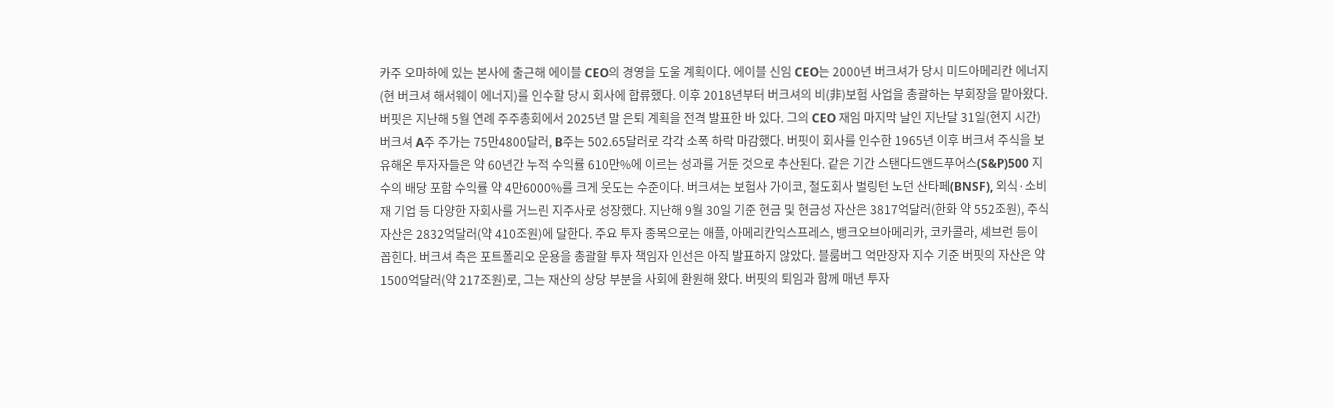카주 오마하에 있는 본사에 출근해 에이블 CEO의 경영을 도울 계획이다. 에이블 신임 CEO는 2000년 버크셔가 당시 미드아메리칸 에너지(현 버크셔 해서웨이 에너지)를 인수할 당시 회사에 합류했다. 이후 2018년부터 버크셔의 비(非)보험 사업을 총괄하는 부회장을 맡아왔다. 버핏은 지난해 5월 연례 주주총회에서 2025년 말 은퇴 계획을 전격 발표한 바 있다. 그의 CEO 재임 마지막 날인 지난달 31일(현지 시간) 버크셔 A주 주가는 75만4800달러, B주는 502.65달러로 각각 소폭 하락 마감했다. 버핏이 회사를 인수한 1965년 이후 버크셔 주식을 보유해온 투자자들은 약 60년간 누적 수익률 610만%에 이르는 성과를 거둔 것으로 추산된다. 같은 기간 스탠다드앤드푸어스(S&P)500 지수의 배당 포함 수익률 약 4만6000%를 크게 웃도는 수준이다. 버크셔는 보험사 가이코, 철도회사 벌링턴 노던 산타페(BNSF), 외식·소비재 기업 등 다양한 자회사를 거느린 지주사로 성장했다. 지난해 9월 30일 기준 현금 및 현금성 자산은 3817억달러(한화 약 552조원), 주식 자산은 2832억달러(약 410조원)에 달한다. 주요 투자 종목으로는 애플, 아메리칸익스프레스, 뱅크오브아메리카, 코카콜라, 셰브런 등이 꼽힌다. 버크셔 측은 포트폴리오 운용을 총괄할 투자 책임자 인선은 아직 발표하지 않았다. 블룸버그 억만장자 지수 기준 버핏의 자산은 약 1500억달러(약 217조원)로, 그는 재산의 상당 부분을 사회에 환원해 왔다. 버핏의 퇴임과 함께 매년 투자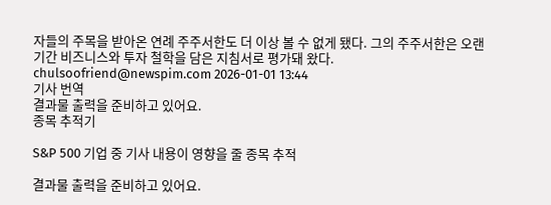자들의 주목을 받아온 연례 주주서한도 더 이상 볼 수 없게 됐다. 그의 주주서한은 오랜 기간 비즈니스와 투자 철학을 담은 지침서로 평가돼 왔다. chulsoofriend@newspim.com 2026-01-01 13:44
기사 번역
결과물 출력을 준비하고 있어요.
종목 추적기

S&P 500 기업 중 기사 내용이 영향을 줄 종목 추적

결과물 출력을 준비하고 있어요.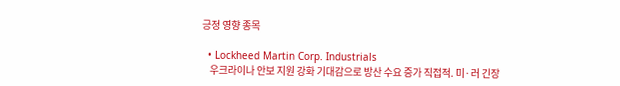긍정 영향 종목

  • Lockheed Martin Corp. Industrials
    우크라이나 안보 지원 강화 기대감으로 방산 수요 증가 직접적. 미·러 긴장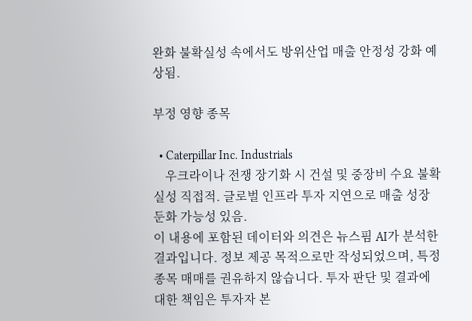완화 불확실성 속에서도 방위산업 매출 안정성 강화 예상됨.

부정 영향 종목

  • Caterpillar Inc. Industrials
    우크라이나 전쟁 장기화 시 건설 및 중장비 수요 불확실성 직접적. 글로벌 인프라 투자 지연으로 매출 성장 둔화 가능성 있음.
이 내용에 포함된 데이터와 의견은 뉴스핌 AI가 분석한 결과입니다. 정보 제공 목적으로만 작성되었으며, 특정 종목 매매를 권유하지 않습니다. 투자 판단 및 결과에 대한 책임은 투자자 본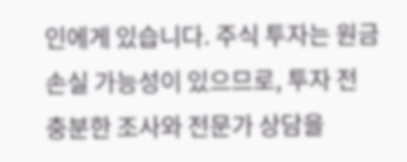인에게 있습니다. 주식 투자는 원금 손실 가능성이 있으므로, 투자 전 충분한 조사와 전문가 상담을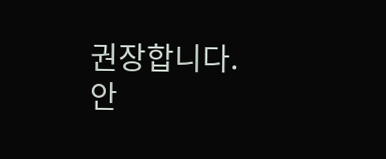권장합니다.
안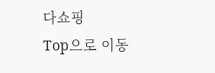다쇼핑
Top으로 이동